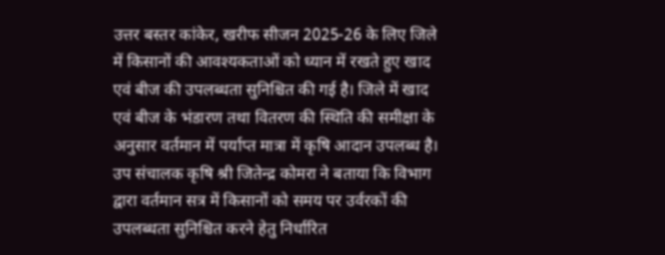उत्तर बस्तर कांकेर, खरीफ सीजन 2025-26 के लिए जिले में किसानों की आवश्यकताओं को ध्यान में रखते हुए खाद एवं बीज की उपलब्धता सुनिश्चित की गई है। जिले में खाद एवं बीज के भंडारण तथा वितरण की स्थिति की समीक्षा के अनुसार वर्तमान में पर्याप्त मात्रा में कृषि आदान उपलब्ध है।
उप संचालक कृषि श्री जितेन्द्र कोमरा ने बताया कि विभाग द्वारा वर्तमान सत्र में किसानों को समय पर उर्वरकों की उपलब्धता सुनिश्चित करने हेतु निर्धारित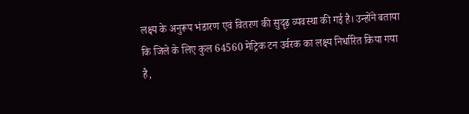लक्ष्य के अनुरूप भंडारण एवं वितरण की सुदृढ़ व्यवस्था की गई है। उन्होंने बताया कि जिले के लिए कुल 64560 मेट्रिक टन उर्वरक का लक्ष्य निर्धारित किया गया है,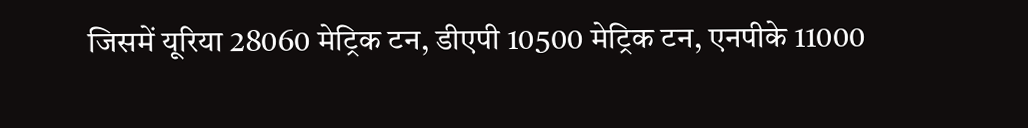जिसमें यूरिया 28060 मेट्रिक टन, डीएपी 10500 मेट्रिक टन, एनपीके 11000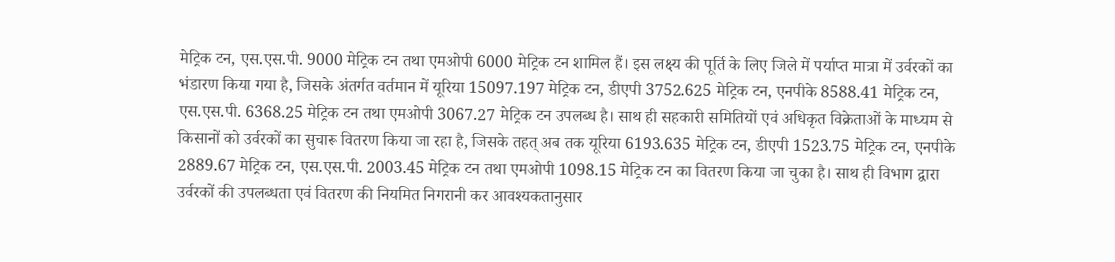मेट्रिक टन, एस.एस.पी. 9000 मेट्रिक टन तथा एमओपी 6000 मेट्रिक टन शामिल हैं। इस लक्ष्य की पूर्ति के लिए जिले में पर्याप्त मात्रा में उर्वरकों का भंडारण किया गया है, जिसके अंतर्गत वर्तमान में यूरिया 15097.197 मेट्रिक टन, डीएपी 3752.625 मेट्रिक टन, एनपीके 8588.41 मेट्रिक टन, एस.एस.पी. 6368.25 मेट्रिक टन तथा एमओपी 3067.27 मेट्रिक टन उपलब्ध है। साथ ही सहकारी समितियों एवं अधिकृत विक्रेताओं के माध्यम से किसानों को उर्वरकों का सुचारू वितरण किया जा रहा है, जिसके तहत् अब तक यूरिया 6193.635 मेट्रिक टन, डीएपी 1523.75 मेट्रिक टन, एनपीके 2889.67 मेट्रिक टन, एस.एस.पी. 2003.45 मेट्रिक टन तथा एमओपी 1098.15 मेट्रिक टन का वितरण किया जा चुका है। साथ ही विभाग द्वारा उर्वरकों की उपलब्धता एवं वितरण की नियमित निगरानी कर आवश्यकतानुसार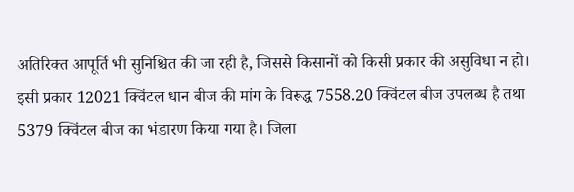अतिरिक्त आपूर्ति भी सुनिश्चित की जा रही है, जिससे किसानों को किसी प्रकार की असुविधा न हो।
इसी प्रकार 12021 क्विंटल धान बीज की मांग के विरूद्ध 7558.20 क्विंटल बीज उपलब्ध है तथा 5379 क्विंटल बीज का भंडारण किया गया है। जिला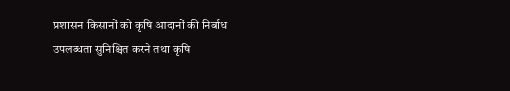प्रशासन किसानों को कृषि आदानों की निर्बाध उपलब्धता सुनिश्चित करने तथा कृषि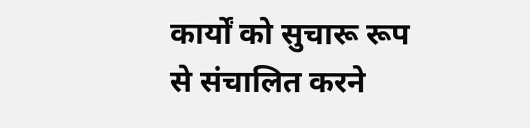कार्यों को सुचारू रूप से संचालित करने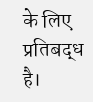के लिए प्रतिबद्ध है।